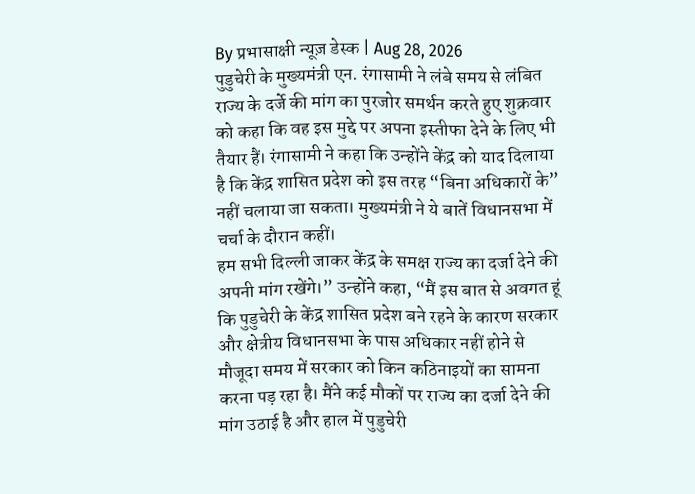By प्रभासाक्षी न्यूज़ डेस्क | Aug 28, 2026
पुडुचेरी के मुख्यमंत्री एन. रंगासामी ने लंबे समय से लंबित राज्य के दर्जे की मांग का पुरजोर समर्थन करते हुए शुक्रवार को कहा कि वह इस मुद्दे पर अपना इस्तीफा देने के लिए भी तैयार हैं। रंगासामी ने कहा कि उन्होंने केंद्र को याद दिलाया है कि केंद्र शासित प्रदेश को इस तरह “बिना अधिकारों के” नहीं चलाया जा सकता। मुख्यमंत्री ने ये बातें विधानसभा में चर्चा के दौरान कहीं।
हम सभी दिल्ली जाकर केंद्र के समक्ष राज्य का दर्जा देने की अपनी मांग रखेंगे।” उन्होंने कहा, “मैं इस बात से अवगत हूं कि पुडुचेरी के केंद्र शासित प्रदेश बने रहने के कारण सरकार और क्षेत्रीय विधानसभा के पास अधिकार नहीं होने से मौजूदा समय में सरकार को किन कठिनाइयों का सामना करना पड़ रहा है। मैंने कई मौकों पर राज्य का दर्जा देने की मांग उठाई है और हाल में पुडुचेरी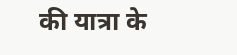की यात्रा के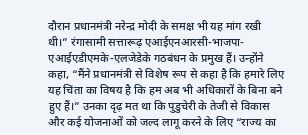दौरान प्रधानमंत्री नरेन्द्र मोदी के समक्ष भी यह मांग रखी थी।” रंगासामी सत्तारूढ़ एआईएनआरसी-भाजपा-एआईएडीएमके-एलजेडेके गठबंधन के प्रमुख हैं। उन्होंने कहा, “मैंने प्रधानमंत्री से विशेष रूप से कहा है कि हमारे लिए यह चिंता का विषय है कि हम अब भी अधिकारों के बिना बने हुए हैं।” उनका दृढ़ मत था कि पुडुचेरी के तेजी से विकास और कई योजनाओं को जल्द लागू करने के लिए “राज्य का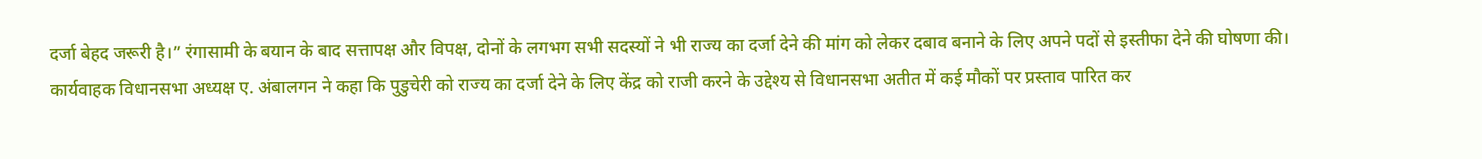दर्जा बेहद जरूरी है।” रंगासामी के बयान के बाद सत्तापक्ष और विपक्ष, दोनों के लगभग सभी सदस्यों ने भी राज्य का दर्जा देने की मांग को लेकर दबाव बनाने के लिए अपने पदों से इस्तीफा देने की घोषणा की।
कार्यवाहक विधानसभा अध्यक्ष ए. अंबालगन ने कहा कि पुडुचेरी को राज्य का दर्जा देने के लिए केंद्र को राजी करने के उद्देश्य से विधानसभा अतीत में कई मौकों पर प्रस्ताव पारित कर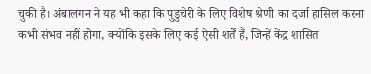चुकी है। अंबालगन ने यह भी कहा कि पुडुचेरी के लिए विशेष श्रेणी का दर्जा हासिल करना कभी संभव नहीं होगा, क्योंकि इसके लिए कई ऐसी शर्तें हैं, जिन्हें केंद्र शासित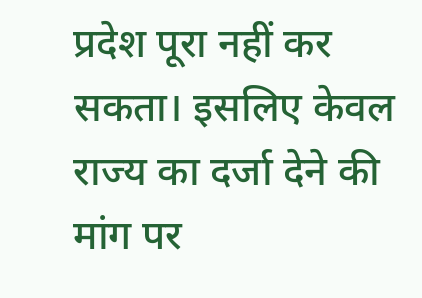प्रदेश पूरा नहीं कर सकता। इसलिए केवल राज्य का दर्जा देने की मांग पर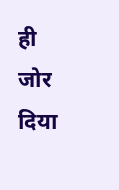ही जोर दिया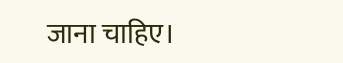जाना चाहिए।